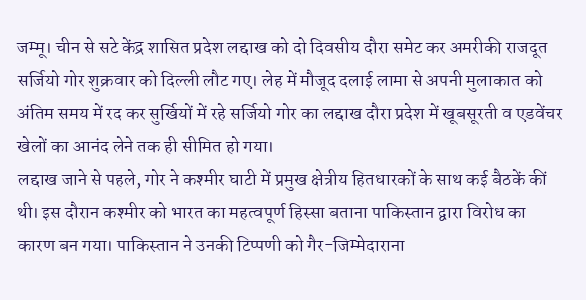जम्मू। चीन से सटे केंद्र शासित प्रदेश लद्दाख को दो दिवसीय दौरा समेट कर अमरीकी राजदूत सर्जियो गोर शुक्रवार को दिल्ली लौट गए। लेह में मौजूद दलाई लामा से अपनी मुलाकात को अंतिम समय में रद कर सुर्खियों में रहे सर्जियो गोर का लद्दाख दौरा प्रदेश में खूबसूरती व एडवेंचर खेलों का आनंद लेने तक ही सीमित हो गया।
लद्दाख जाने से पहले, गोर ने कश्मीर घाटी में प्रमुख क्षेत्रीय हितधारकों के साथ कई बैठकें कीं थी। इस दौरान कश्मीर को भारत का महत्वपूर्ण हिस्सा बताना पाकिस्तान द्वारा विरोध का कारण बन गया। पाकिस्तान ने उनकी टिप्पणी को गैर-जिम्मेदाराना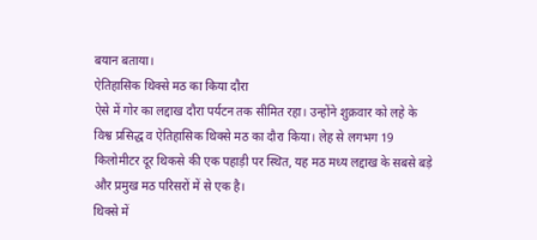बयान बताया।
ऐतिहासिक थिक्से मठ का किया दौरा
ऐसे में गोर का लद्दाख दौरा पर्यटन तक सीमित रहा। उन्होंने शुक्रवार को लहे के विश्व प्रसिद्ध व ऐतिहासिक थिक्से मठ का दौरा किया। लेह से लगभग 19 किलोमीटर दूर थिकसे की एक पहाड़ी पर स्थित, यह मठ मध्य लद्दाख के सबसे बड़े और प्रमुख मठ परिसरों में से एक है।
थिक्से में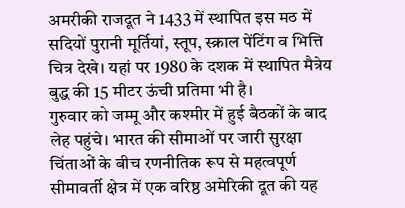अमरीकी राजदूत ने 1433 में स्थापित इस मठ में सदियों पुरानी मूर्तियां, स्तूप, स्क्राल पेंटिंग व भित्ति चित्र देखे। यहां पर 1980 के दशक में स्थापित मैत्रेय बुद्ध की 15 मीटर ऊंची प्रतिमा भी है।
गुरुवार को जम्मू और कश्मीर में हुई बैठकों के बाद लेह पहुंचे। भारत की सीमाओं पर जारी सुरक्षा चिंताओं के बीच रणनीतिक रूप से महत्वपूर्ण सीमावर्ती क्षेत्र में एक वरिष्ठ अमेरिकी दूत की यह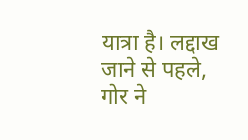यात्रा है। लद्दाख जाने से पहले, गोर ने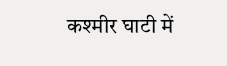कश्मीर घाटी में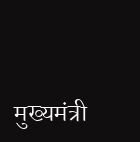मुख्यमंत्री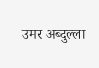उमर अब्दुल्ला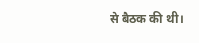से बैठक की थी।